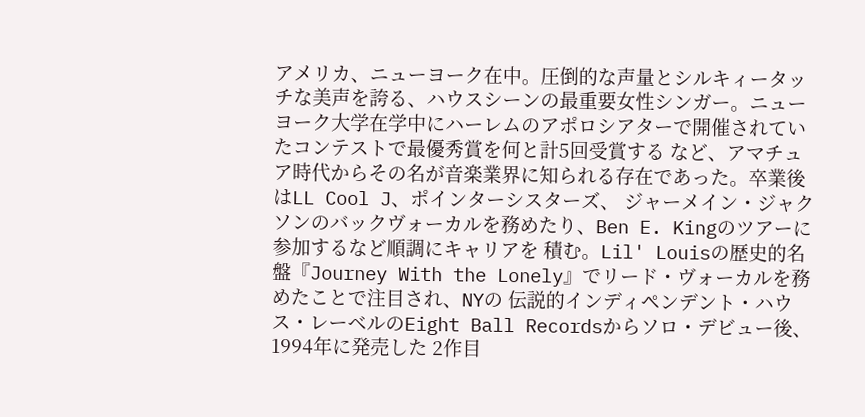アメリカ、ニューヨーク在中。圧倒的な声量とシルキィータッチな美声を誇る、ハウスシーンの最重要女性シンガー。ニューヨーク大学在学中にハーレムのアポロシアターで開催されていたコンテストで最優秀賞を何と計5回受賞する など、アマチュア時代からその名が音楽業界に知られる存在であった。卒業後はLL Cool J、ポインターシスターズ、 ジャーメイン・ジャクソンのバックヴォーカルを務めたり、Ben E. Kingのツアーに参加するなど順調にキャリアを 積む。Lil' Louisの歴史的名盤『Journey With the Lonely』でリード・ヴォーカルを務めたことで注目され、NYの 伝説的インディペンデント・ハウス・レーベルのEight Ball Recordsからソロ・デビュー後、1994年に発売した 2作目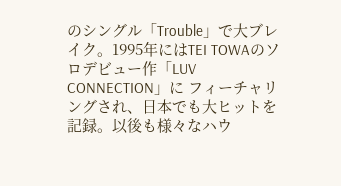のシングル「Trouble」で大ブレイク。1995年にはTEI TOWAのソロデビュー作「LUV CONNECTION」に フィーチャリングされ、日本でも大ヒットを記録。以後も様々なハウ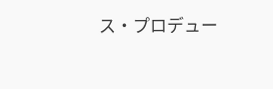ス・プロデュー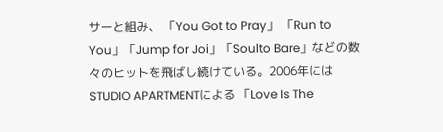サーと組み、 「You Got to Pray」 「Run to You」「Jump for Joi」「Soulto Bare」などの数々のヒットを飛ばし続けている。2006年にはSTUDIO APARTMENTによる 「Love Is The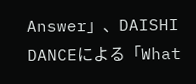Answer」、DAISHI DANCEによる「What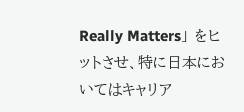Really Matters」 をヒットさせ、特に日本においてはキャリア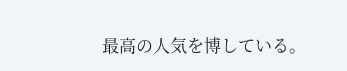最高の人気を博している。